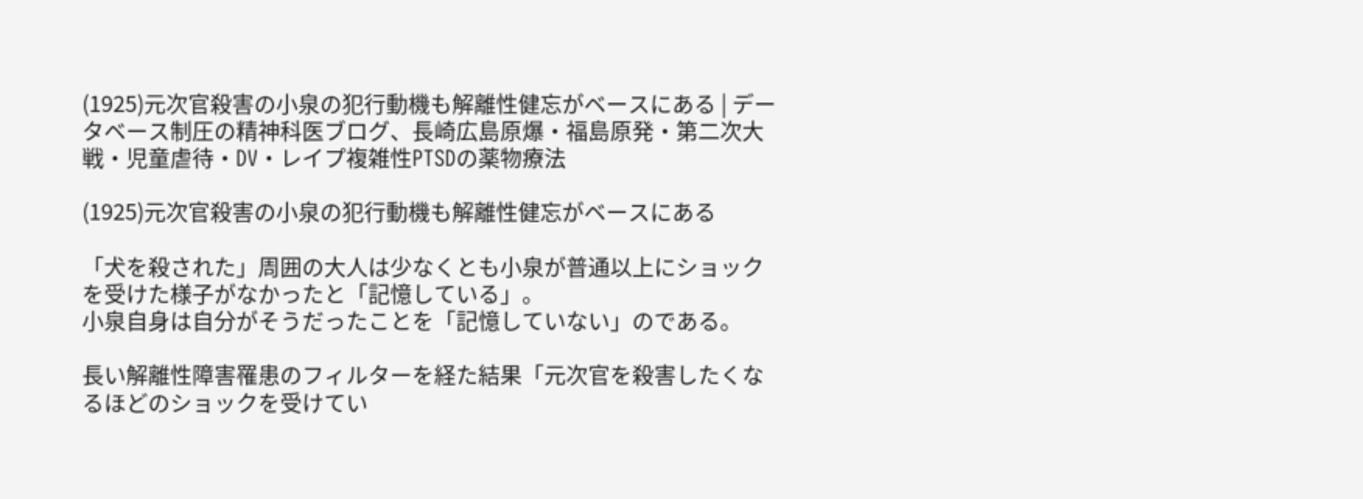(1925)元次官殺害の小泉の犯行動機も解離性健忘がベースにある | データベース制圧の精神科医ブログ、長崎広島原爆・福島原発・第二次大戦・児童虐待・DV・レイプ複雑性PTSDの薬物療法

(1925)元次官殺害の小泉の犯行動機も解離性健忘がベースにある

「犬を殺された」周囲の大人は少なくとも小泉が普通以上にショックを受けた様子がなかったと「記憶している」。
小泉自身は自分がそうだったことを「記憶していない」のである。

長い解離性障害罹患のフィルターを経た結果「元次官を殺害したくなるほどのショックを受けてい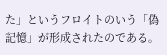た」というフロイトのいう「偽記憶」が形成されたのである。